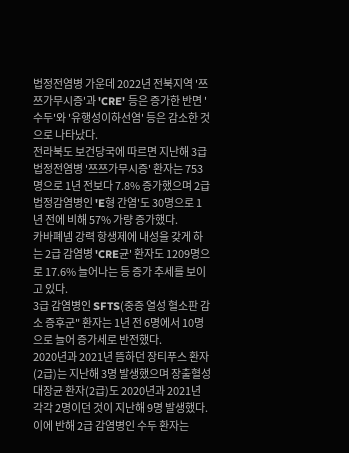법정전염병 가운데 2022년 전북지역 '쯔쯔가무시증'과 'CRE' 등은 증가한 반면 '수두'와 '유행성이하선염' 등은 감소한 것으로 나타났다.
전라북도 보건당국에 따르면 지난해 3급 법정전염병 '쯔쯔가무시증' 환자는 753명으로 1년 전보다 7.8% 증가했으며 2급 법정감염병인 'E형 간염'도 30명으로 1년 전에 비해 57% 가량 증가했다.
카바폐넴 강력 항생제에 내성을 갖게 하는 2급 감염병 'CRE균' 환자도 1209명으로 17.6% 늘어나는 등 증가 추세를 보이고 있다.
3급 감염병인 SFTS(중증 열성 혈소판 감소 증후군" 환자는 1년 전 6명에서 10명으로 늘어 증가세로 반전했다.
2020년과 2021년 뜸하던 장티푸스 환자(2급)는 지난해 3명 발생했으며 장출혈성대장균 환자(2급)도 2020년과 2021년 각각 2명이던 것이 지난해 9명 발생했다.
이에 반해 2급 감염병인 수두 환자는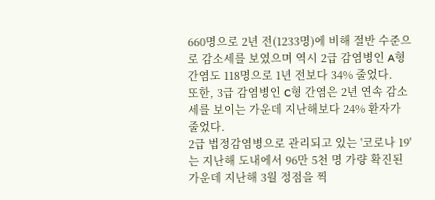660명으로 2년 전(1233명)에 비해 절반 수준으로 감소세를 보였으며 역시 2급 감염병인 A형 간염도 118명으로 1년 전보다 34% 줄었다.
또한, 3급 감염병인 C형 간염은 2년 연속 감소세를 보이는 가운데 지난해보다 24% 환자가 줄었다.
2급 법정감염병으로 관리되고 있는 '코로나 19'는 지난해 도내에서 96만 5천 명 가량 확진된 가운데 지난해 3월 정점을 찍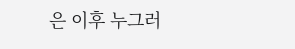은 이후 누그러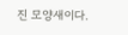진 모양새이다.